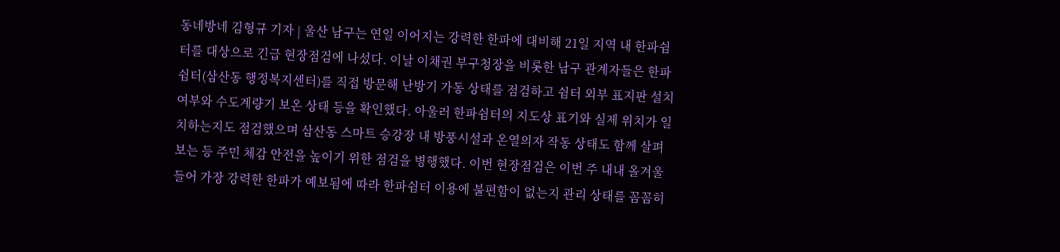동네방네 김형규 기자 | 울산 남구는 연일 이어지는 강력한 한파에 대비해 21일 지역 내 한파쉼터를 대상으로 긴급 현장점검에 나섰다. 이날 이채권 부구청장을 비롯한 남구 관계자들은 한파쉼터(삼산동 행정복지센터)를 직접 방문해 난방기 가동 상태를 점검하고 쉼터 외부 표지판 설치 여부와 수도계량기 보온 상태 등을 확인했다. 아울러 한파쉼터의 지도상 표기와 실제 위치가 일치하는지도 점검했으며 삼산동 스마트 승강장 내 방풍시설과 온열의자 작동 상태도 함께 살펴보는 등 주민 체감 안전을 높이기 위한 점검을 병행했다. 이번 현장점검은 이번 주 내내 올겨울 들어 가장 강력한 한파가 예보됨에 따라 한파쉼터 이용에 불편함이 없는지 관리 상태를 꼼꼼히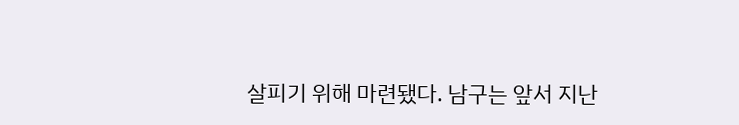살피기 위해 마련됐다. 남구는 앞서 지난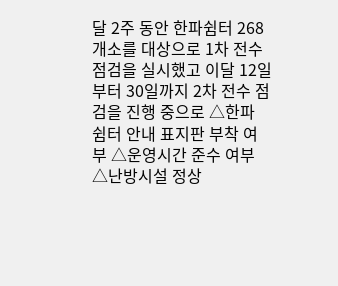달 2주 동안 한파쉼터 268개소를 대상으로 1차 전수점검을 실시했고 이달 12일부터 30일까지 2차 전수 점검을 진행 중으로 △한파 쉼터 안내 표지판 부착 여부 △운영시간 준수 여부 △난방시설 정상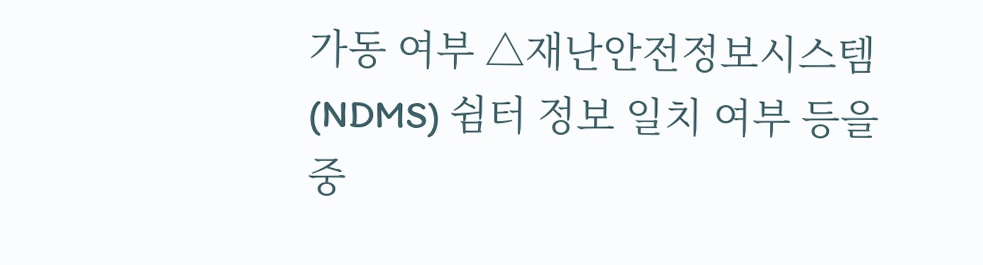가동 여부 △재난안전정보시스템(NDMS) 쉼터 정보 일치 여부 등을 중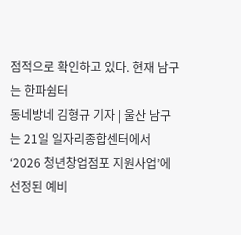점적으로 확인하고 있다. 현재 남구는 한파쉼터
동네방네 김형규 기자 | 울산 남구는 21일 일자리종합센터에서 ‘2026 청년창업점포 지원사업’에 선정된 예비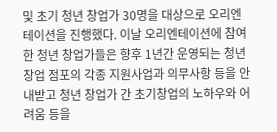및 초기 청년 창업가 30명을 대상으로 오리엔테이션을 진행했다. 이날 오리엔테이션에 참여한 청년 창업가들은 향후 1년간 운영되는 청년창업 점포의 각종 지원사업과 의무사항 등을 안내받고 청년 창업가 간 초기창업의 노하우와 어려움 등을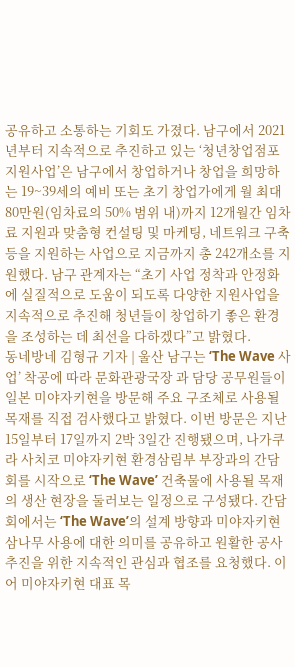공유하고 소통하는 기회도 가졌다. 남구에서 2021년부터 지속적으로 추진하고 있는 ‘청년창업점포 지원사업’은 남구에서 창업하거나 창업을 희망하는 19~39세의 예비 또는 초기 창업가에게 월 최대 80만원(임차료의 50% 범위 내)까지 12개월간 임차료 지원과 맞춤형 컨설팅 및 마케팅, 네트워크 구축 등을 지원하는 사업으로 지금까지 총 242개소를 지원했다. 남구 관계자는 “초기 사업 정착과 안정화에 실질적으로 도움이 되도록 다양한 지원사업을 지속적으로 추진해 청년들이 창업하기 좋은 환경을 조성하는 데 최선을 다하겠다”고 밝혔다.
동네방네 김형규 기자 | 울산 남구는 ‘The Wave 사업’ 착공에 따라 문화관광국장 과 담당 공무원들이 일본 미야자키현을 방문해 주요 구조체로 사용될 목재를 직접 검사했다고 밝혔다. 이번 방문은 지난 15일부터 17일까지 2박 3일간 진행됐으며, 나가쿠라 사치코 미야자키현 환경삼림부 부장과의 간담회를 시작으로 ‘The Wave’ 건축물에 사용될 목재의 생산 현장을 둘러보는 일정으로 구성됐다. 간담회에서는 ‘The Wave’의 설계 방향과 미야자키현 삼나무 사용에 대한 의미를 공유하고 원활한 공사 추진을 위한 지속적인 관심과 협조를 요청했다. 이어 미야자키현 대표 목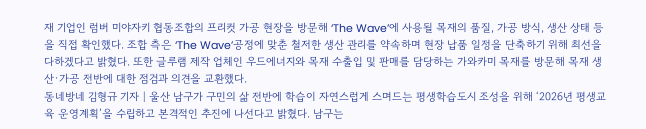재 기업인 럼버 미야자키 협동조합의 프리컷 가공 현장을 방문해 ‘The Wave’에 사용될 목재의 품질, 가공 방식, 생산 상태 등을 직접 확인했다. 조합 측은 ‘The Wave’공정에 맞춘 철저한 생산 관리를 약속하며 현장 납품 일정을 단축하기 위해 최선을 다하겠다고 밝혔다. 또한 글루램 제작 업체인 우드에너지와 목재 수출입 및 판매를 담당하는 가와카미 목재를 방문해 목재 생산·가공 전반에 대한 점검과 의견을 교환했다.
동네방네 김형규 기자 | 울산 남구가 구민의 삶 전반에 학습이 자연스럽게 스며드는 평생학습도시 조성을 위해 ‘2026년 평생교육 운영계획’을 수립하고 본격적인 추진에 나선다고 밝혔다. 남구는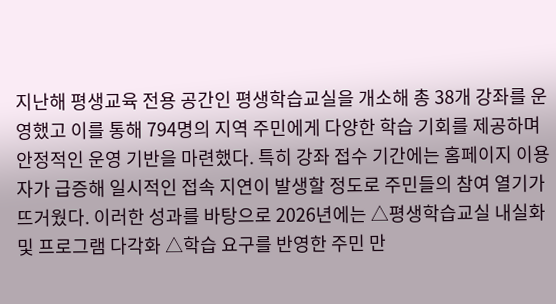지난해 평생교육 전용 공간인 평생학습교실을 개소해 총 38개 강좌를 운영했고 이를 통해 794명의 지역 주민에게 다양한 학습 기회를 제공하며 안정적인 운영 기반을 마련했다. 특히 강좌 접수 기간에는 홈페이지 이용자가 급증해 일시적인 접속 지연이 발생할 정도로 주민들의 참여 열기가 뜨거웠다. 이러한 성과를 바탕으로 2026년에는 △평생학습교실 내실화 및 프로그램 다각화 △학습 요구를 반영한 주민 만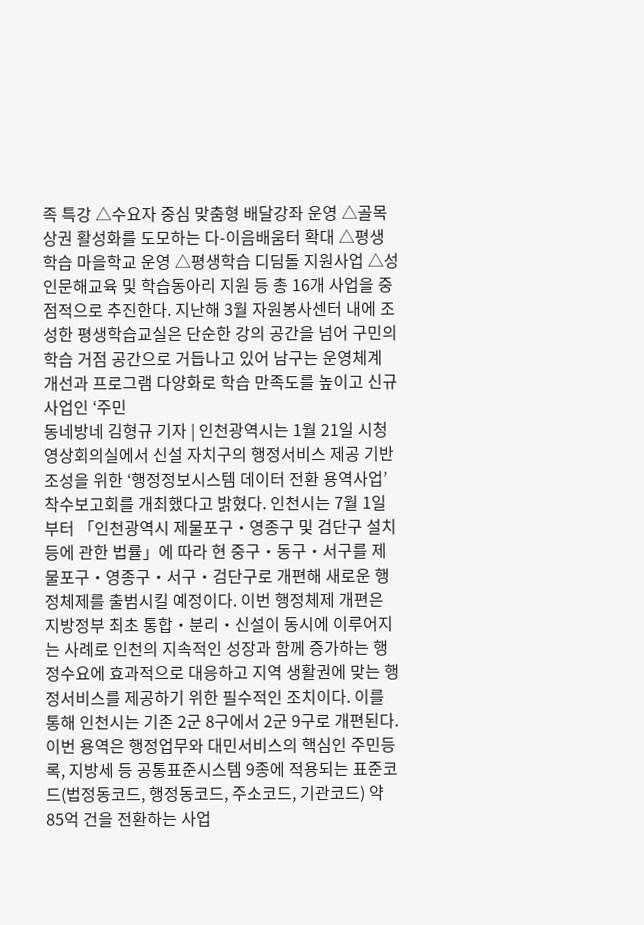족 특강 △수요자 중심 맞춤형 배달강좌 운영 △골목상권 활성화를 도모하는 다-이음배움터 확대 △평생학습 마을학교 운영 △평생학습 디딤돌 지원사업 △성인문해교육 및 학습동아리 지원 등 총 16개 사업을 중점적으로 추진한다. 지난해 3월 자원봉사센터 내에 조성한 평생학습교실은 단순한 강의 공간을 넘어 구민의 학습 거점 공간으로 거듭나고 있어 남구는 운영체계 개선과 프로그램 다양화로 학습 만족도를 높이고 신규 사업인 ‘주민
동네방네 김형규 기자 | 인천광역시는 1월 21일 시청 영상회의실에서 신설 자치구의 행정서비스 제공 기반 조성을 위한 ‘행정정보시스템 데이터 전환 용역사업’ 착수보고회를 개최했다고 밝혔다. 인천시는 7월 1일부터 「인천광역시 제물포구・영종구 및 검단구 설치 등에 관한 법률」에 따라 현 중구・동구・서구를 제물포구・영종구・서구・검단구로 개편해 새로운 행정체제를 출범시킬 예정이다. 이번 행정체제 개편은 지방정부 최초 통합・분리・신설이 동시에 이루어지는 사례로 인천의 지속적인 성장과 함께 증가하는 행정수요에 효과적으로 대응하고 지역 생활권에 맞는 행정서비스를 제공하기 위한 필수적인 조치이다. 이를 통해 인천시는 기존 2군 8구에서 2군 9구로 개편된다. 이번 용역은 행정업무와 대민서비스의 핵심인 주민등록, 지방세 등 공통표준시스템 9종에 적용되는 표준코드(법정동코드, 행정동코드, 주소코드, 기관코드) 약 85억 건을 전환하는 사업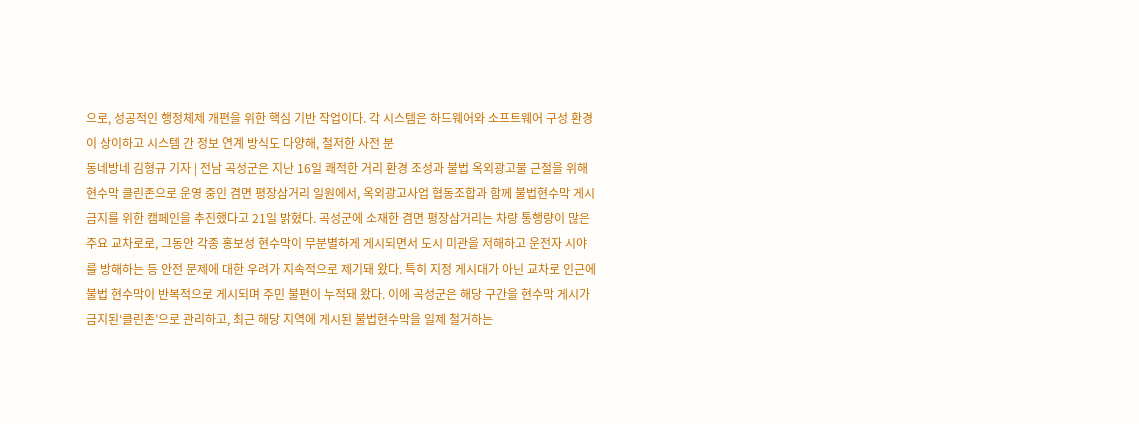으로, 성공적인 행정체제 개편을 위한 핵심 기반 작업이다. 각 시스템은 하드웨어와 소프트웨어 구성 환경이 상이하고 시스템 간 정보 연계 방식도 다양해, 철저한 사전 분
동네방네 김형규 기자 | 전남 곡성군은 지난 16일 쾌적한 거리 환경 조성과 불법 옥외광고물 근절을 위해 현수막 클린존으로 운영 중인 겸면 평장삼거리 일원에서, 옥외광고사업 협동조합과 함께 불법현수막 게시 금지를 위한 캠페인을 추진했다고 21일 밝혔다. 곡성군에 소재한 겸면 평장삼거리는 차량 통행량이 많은 주요 교차로로, 그동안 각종 홍보성 현수막이 무분별하게 게시되면서 도시 미관을 저해하고 운전자 시야를 방해하는 등 안전 문제에 대한 우려가 지속적으로 제기돼 왔다. 특히 지정 게시대가 아닌 교차로 인근에 불법 현수막이 반복적으로 게시되며 주민 불편이 누적돼 왔다. 이에 곡성군은 해당 구간을 현수막 게시가 금지된‘클린존’으로 관리하고, 최근 해당 지역에 게시된 불법현수막을 일제 철거하는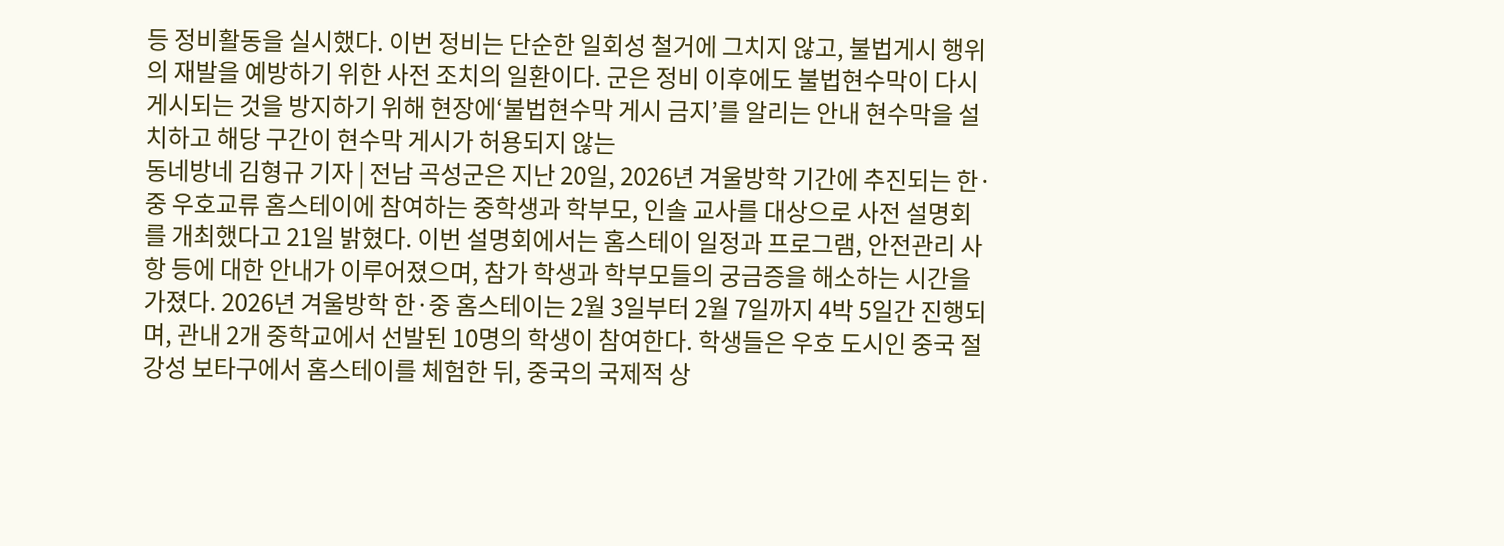등 정비활동을 실시했다. 이번 정비는 단순한 일회성 철거에 그치지 않고, 불법게시 행위의 재발을 예방하기 위한 사전 조치의 일환이다. 군은 정비 이후에도 불법현수막이 다시 게시되는 것을 방지하기 위해 현장에‘불법현수막 게시 금지’를 알리는 안내 현수막을 설치하고 해당 구간이 현수막 게시가 허용되지 않는
동네방네 김형규 기자 | 전남 곡성군은 지난 20일, 2026년 겨울방학 기간에 추진되는 한·중 우호교류 홈스테이에 참여하는 중학생과 학부모, 인솔 교사를 대상으로 사전 설명회를 개최했다고 21일 밝혔다. 이번 설명회에서는 홈스테이 일정과 프로그램, 안전관리 사항 등에 대한 안내가 이루어졌으며, 참가 학생과 학부모들의 궁금증을 해소하는 시간을 가졌다. 2026년 겨울방학 한·중 홈스테이는 2월 3일부터 2월 7일까지 4박 5일간 진행되며, 관내 2개 중학교에서 선발된 10명의 학생이 참여한다. 학생들은 우호 도시인 중국 절강성 보타구에서 홈스테이를 체험한 뒤, 중국의 국제적 상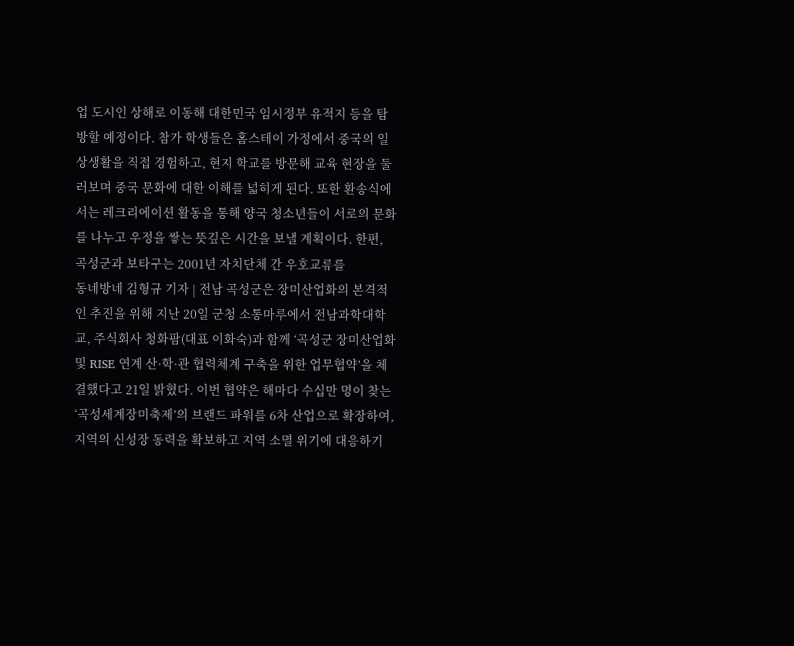업 도시인 상해로 이동해 대한민국 임시정부 유적지 등을 탐방할 예정이다. 참가 학생들은 홈스테이 가정에서 중국의 일상생활을 직접 경험하고, 현지 학교를 방문해 교육 현장을 둘러보며 중국 문화에 대한 이해를 넓히게 된다. 또한 환송식에서는 레크리에이션 활동을 통해 양국 청소년들이 서로의 문화를 나누고 우정을 쌓는 뜻깊은 시간을 보낼 계획이다. 한편, 곡성군과 보타구는 2001년 자치단체 간 우호교류를
동네방네 김형규 기자 | 전남 곡성군은 장미산업화의 본격적인 추진을 위해 지난 20일 군청 소통마루에서 전남과학대학교, 주식회사 청화팜(대표 이화숙)과 함께 ‘곡성군 장미산업화 및 RISE 연계 산·학·관 협력체계 구축을 위한 업무협약’을 체결했다고 21일 밝혔다. 이번 협약은 해마다 수십만 명이 찾는 ‘곡성세계장미축제’의 브랜드 파워를 6차 산업으로 확장하여, 지역의 신성장 동력을 확보하고 지역 소멸 위기에 대응하기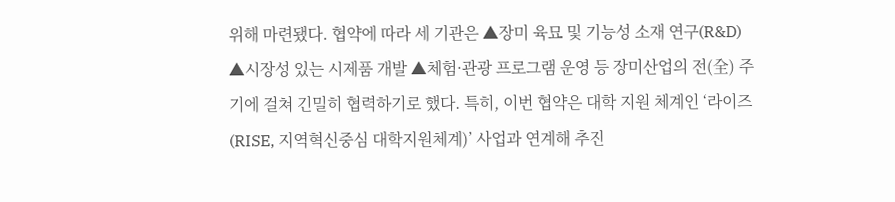위해 마련됐다. 협약에 따라 세 기관은 ▲장미 육묘 및 기능성 소재 연구(R&D) ▲시장성 있는 시제품 개발 ▲체험·관광 프로그램 운영 등 장미산업의 전(全) 주기에 걸쳐 긴밀히 협력하기로 했다. 특히, 이번 협약은 대학 지원 체계인 ‘라이즈(RISE, 지역혁신중심 대학지원체계)’ 사업과 연계해 추진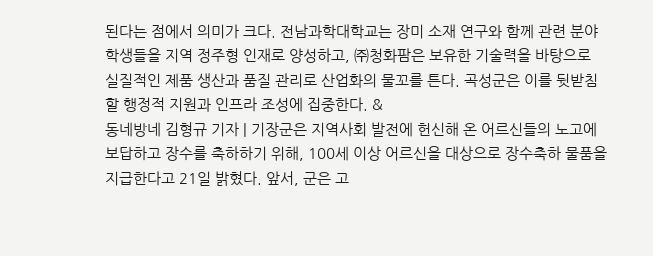된다는 점에서 의미가 크다. 전남과학대학교는 장미 소재 연구와 함께 관련 분야 학생들을 지역 정주형 인재로 양성하고, ㈜청화팜은 보유한 기술력을 바탕으로 실질적인 제품 생산과 품질 관리로 산업화의 물꼬를 튼다. 곡성군은 이를 뒷받침할 행정적 지원과 인프라 조성에 집중한다. &
동네방네 김형규 기자 | 기장군은 지역사회 발전에 헌신해 온 어르신들의 노고에 보답하고 장수를 축하하기 위해, 100세 이상 어르신을 대상으로 장수축하 물품을 지급한다고 21일 밝혔다. 앞서, 군은 고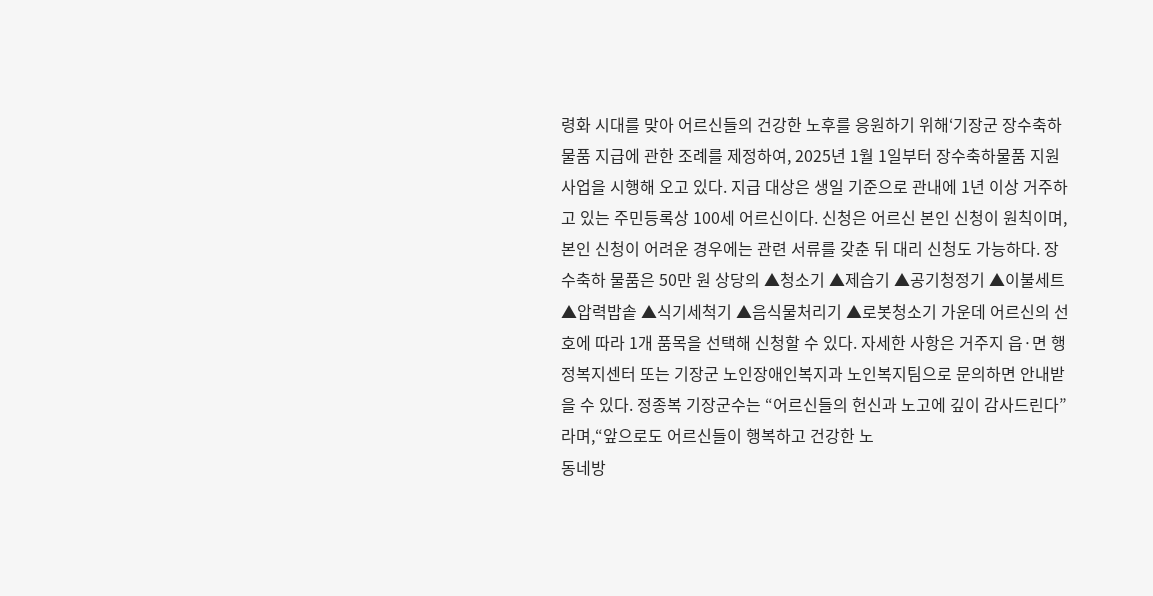령화 시대를 맞아 어르신들의 건강한 노후를 응원하기 위해‘기장군 장수축하물품 지급에 관한 조례를 제정하여, 2025년 1월 1일부터 장수축하물품 지원사업을 시행해 오고 있다. 지급 대상은 생일 기준으로 관내에 1년 이상 거주하고 있는 주민등록상 100세 어르신이다. 신청은 어르신 본인 신청이 원칙이며, 본인 신청이 어려운 경우에는 관련 서류를 갖춘 뒤 대리 신청도 가능하다. 장수축하 물품은 50만 원 상당의 ▲청소기 ▲제습기 ▲공기청정기 ▲이불세트 ▲압력밥솥 ▲식기세척기 ▲음식물처리기 ▲로봇청소기 가운데 어르신의 선호에 따라 1개 품목을 선택해 신청할 수 있다. 자세한 사항은 거주지 읍·면 행정복지센터 또는 기장군 노인장애인복지과 노인복지팀으로 문의하면 안내받을 수 있다. 정종복 기장군수는 “어르신들의 헌신과 노고에 깊이 감사드린다”라며,“앞으로도 어르신들이 행복하고 건강한 노
동네방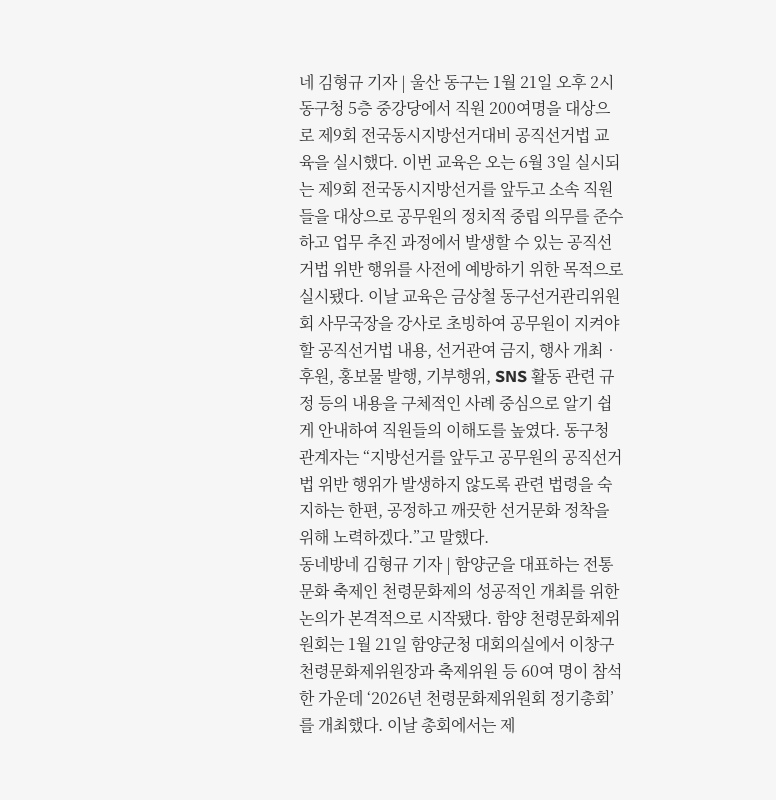네 김형규 기자 | 울산 동구는 1월 21일 오후 2시 동구청 5층 중강당에서 직원 200여명을 대상으로 제9회 전국동시지방선거대비 공직선거법 교육을 실시했다. 이번 교육은 오는 6월 3일 실시되는 제9회 전국동시지방선거를 앞두고 소속 직원들을 대상으로 공무원의 정치적 중립 의무를 준수하고 업무 추진 과정에서 발생할 수 있는 공직선거법 위반 행위를 사전에 예방하기 위한 목적으로 실시됐다. 이날 교육은 금상철 동구선거관리위원회 사무국장을 강사로 초빙하여 공무원이 지켜야 할 공직선거법 내용, 선거관여 금지, 행사 개최‧후원, 홍보물 발행, 기부행위, SNS 활동 관련 규정 등의 내용을 구체적인 사례 중심으로 알기 쉽게 안내하여 직원들의 이해도를 높였다. 동구청 관계자는 “지방선거를 앞두고 공무원의 공직선거법 위반 행위가 발생하지 않도록 관련 법령을 숙지하는 한편, 공정하고 깨끗한 선거문화 정착을 위해 노력하겠다.”고 말했다.
동네방네 김형규 기자 | 함양군을 대표하는 전통문화 축제인 천령문화제의 성공적인 개최를 위한 논의가 본격적으로 시작됐다. 함양 천령문화제위원회는 1월 21일 함양군청 대회의실에서 이창구 천령문화제위원장과 축제위원 등 60여 명이 참석한 가운데 ‘2026년 천령문화제위원회 정기총회’를 개최했다. 이날 총회에서는 제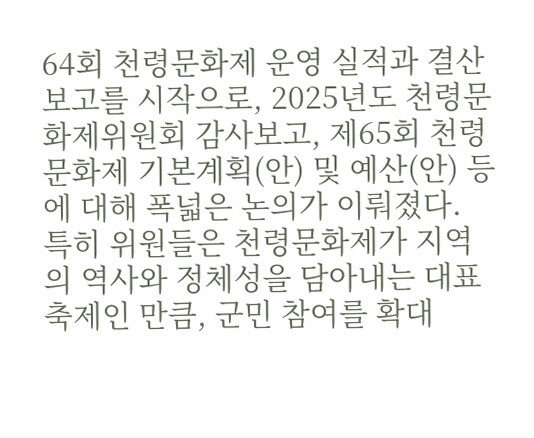64회 천령문화제 운영 실적과 결산보고를 시작으로, 2025년도 천령문화제위원회 감사보고, 제65회 천령문화제 기본계획(안) 및 예산(안) 등에 대해 폭넓은 논의가 이뤄졌다. 특히 위원들은 천령문화제가 지역의 역사와 정체성을 담아내는 대표 축제인 만큼, 군민 참여를 확대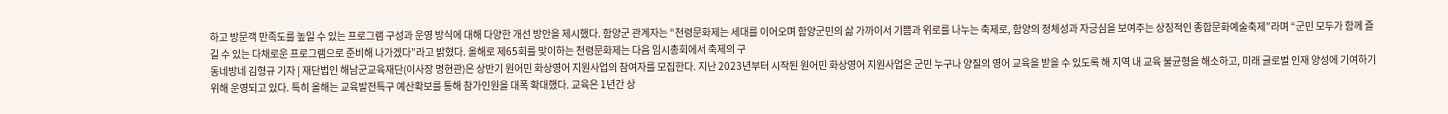하고 방문객 만족도를 높일 수 있는 프로그램 구성과 운영 방식에 대해 다양한 개선 방안을 제시했다. 함양군 관계자는 “천령문화제는 세대를 이어오며 함양군민의 삶 가까이서 기쁨과 위로를 나누는 축제로, 함양의 정체성과 자긍심을 보여주는 상징적인 종합문화예술축제”라며 “군민 모두가 함께 즐길 수 있는 다채로운 프로그램으로 준비해 나가겠다”라고 밝혔다. 올해로 제65회를 맞이하는 천령문화제는 다음 임시총회에서 축제의 구
동네방네 김형규 기자 | 재단법인 해남군교육재단(이사장 명현관)은 상반기 원어민 화상영어 지원사업의 참여자를 모집한다. 지난 2023년부터 시작된 원어민 화상영어 지원사업은 군민 누구나 양질의 영어 교육을 받을 수 있도록 해 지역 내 교육 불균형을 해소하고, 미래 글로벌 인재 양성에 기여하기 위해 운영되고 있다. 특히 올해는 교육발전특구 예산확보를 통해 참가인원을 대폭 확대했다. 교육은 1년간 상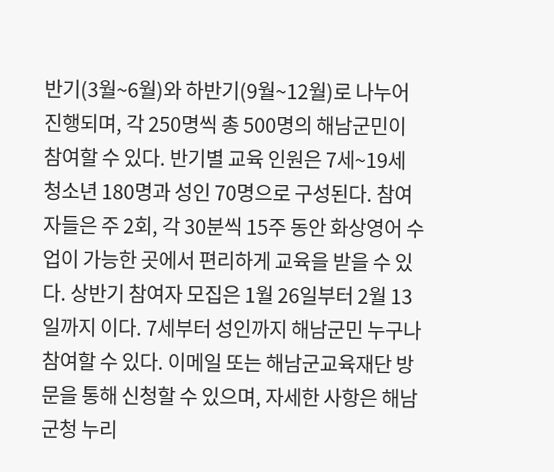반기(3월~6월)와 하반기(9월~12월)로 나누어 진행되며, 각 250명씩 총 500명의 해남군민이 참여할 수 있다. 반기별 교육 인원은 7세~19세 청소년 180명과 성인 70명으로 구성된다. 참여자들은 주 2회, 각 30분씩 15주 동안 화상영어 수업이 가능한 곳에서 편리하게 교육을 받을 수 있다. 상반기 참여자 모집은 1월 26일부터 2월 13일까지 이다. 7세부터 성인까지 해남군민 누구나 참여할 수 있다. 이메일 또는 해남군교육재단 방문을 통해 신청할 수 있으며, 자세한 사항은 해남군청 누리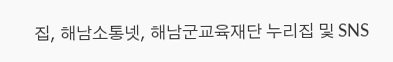집, 해남소통넷, 해남군교육재단 누리집 및 SNS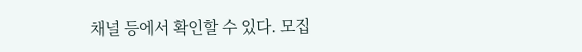채널 등에서 확인할 수 있다. 모집